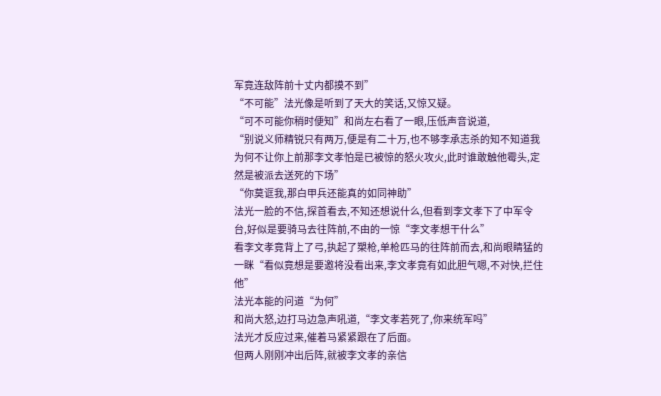军竟连敌阵前十丈内都摸不到”
“不可能”法光像是听到了天大的笑话,又惊又疑。
“可不可能你稍时便知”和尚左右看了一眼,压低声音说道,
“别说义师精锐只有两万,便是有二十万,也不够李承志杀的知不知道我为何不让你上前那李文孝怕是已被惊的怒火攻火,此时谁敢触他霉头,定然是被派去送死的下场”
“你莫诓我,那白甲兵还能真的如同神助”
法光一脸的不信,探首看去,不知还想说什么,但看到李文孝下了中军令台,好似是要骑马去往阵前,不由的一惊“李文孝想干什么”
看李文孝竟背上了弓,执起了槊枪,单枪匹马的往阵前而去,和尚眼睛猛的一眯“看似竟想是要邀将没看出来,李文孝竟有如此胆气嗯,不对快,拦住他”
法光本能的问道“为何”
和尚大怒,边打马边急声吼道,“李文孝若死了,你来统军吗”
法光才反应过来,催着马紧紧跟在了后面。
但两人刚刚冲出后阵,就被李文孝的亲信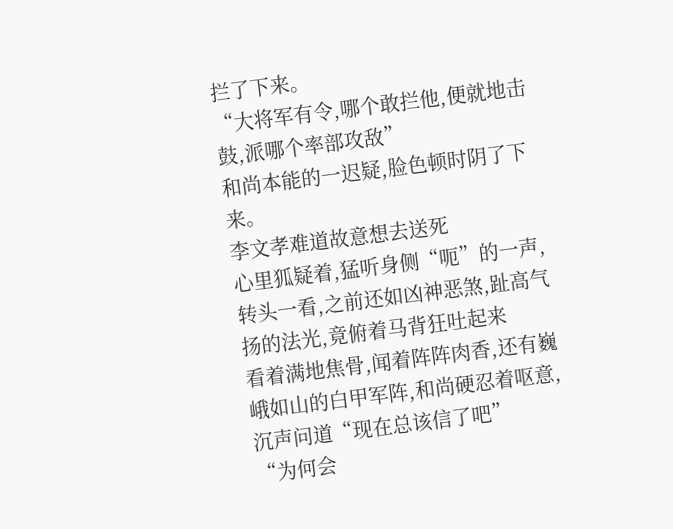拦了下来。
“大将军有令,哪个敢拦他,便就地击鼓,派哪个率部攻敌”
和尚本能的一迟疑,脸色顿时阴了下来。
李文孝难道故意想去送死
心里狐疑着,猛听身侧“呃”的一声,转头一看,之前还如凶神恶煞,趾高气扬的法光,竟俯着马背狂吐起来
看着满地焦骨,闻着阵阵肉香,还有巍峨如山的白甲军阵,和尚硬忍着呕意,沉声问道“现在总该信了吧”
“为何会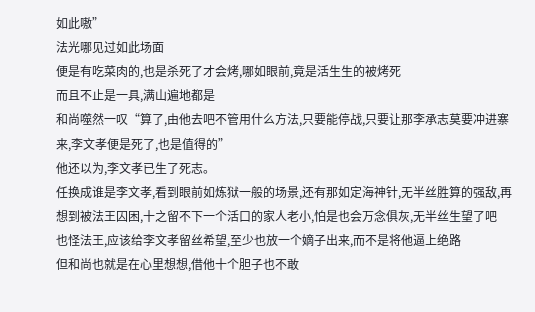如此嗷”
法光哪见过如此场面
便是有吃菜肉的,也是杀死了才会烤,哪如眼前,竟是活生生的被烤死
而且不止是一具,满山遍地都是
和尚噬然一叹“算了,由他去吧不管用什么方法,只要能停战,只要让那李承志莫要冲进寨来,李文孝便是死了,也是值得的”
他还以为,李文孝已生了死志。
任换成谁是李文孝,看到眼前如炼狱一般的场景,还有那如定海神针,无半丝胜算的强敌,再想到被法王囚困,十之留不下一个活口的家人老小,怕是也会万念俱灰,无半丝生望了吧
也怪法王,应该给李文孝留丝希望,至少也放一个嫡子出来,而不是将他逼上绝路
但和尚也就是在心里想想,借他十个胆子也不敢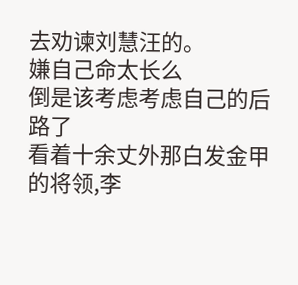去劝谏刘慧汪的。
嫌自己命太长么
倒是该考虑考虑自己的后路了
看着十余丈外那白发金甲的将领,李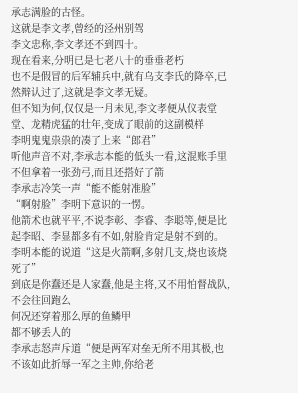承志满脸的古怪。
这就是李文孝,曾经的泾州别驾
李文忠称,李文孝还不到四十。
现在看来,分明已是七老八十的垂垂老朽
也不是假冒的后军辅兵中,就有乌支李氏的降卒,已然辩认过了,这就是李文孝无疑。
但不知为何,仅仅是一月未见,李文孝便从仪表堂堂、龙精虎猛的壮年,变成了眼前的这副模样
李明鬼鬼祟祟的凑了上来“郎君”
听他声音不对,李承志本能的低头一看,这混账手里不但拿着一张劲弓,而且还搭好了箭
李承志冷笑一声“能不能射准脸”
“啊射脸”李明下意识的一愣。
他箭术也就平平,不说李彰、李睿、李聪等,便是比起李昭、李显都多有不如,射脸肯定是射不到的。
李明本能的说道“这是火箭啊,多射几支,烧也该烧死了”
到底是你蠢还是人家蠢,他是主将,又不用怕督战队,不会往回跑么
何况还穿着那么厚的鱼鳞甲
都不够丢人的
李承志怒声斥道“便是两军对垒无所不用其极,也不该如此折辱一军之主帅,你给老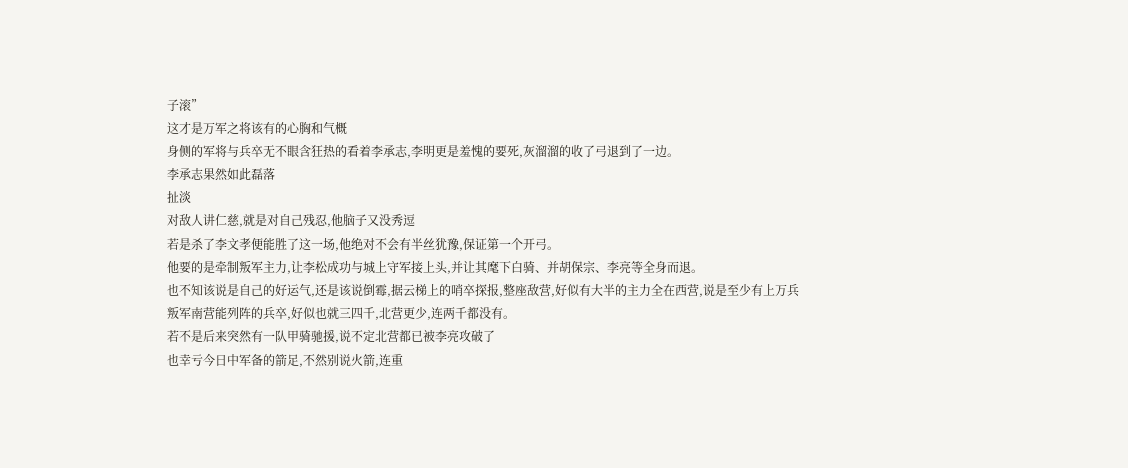子滚”
这才是万军之将该有的心胸和气概
身侧的军将与兵卒无不眼含狂热的看着李承志,李明更是羞愧的要死,灰溜溜的收了弓退到了一边。
李承志果然如此磊落
扯淡
对敌人讲仁慈,就是对自己残忍,他脑子又没秀逗
若是杀了李文孝便能胜了这一场,他绝对不会有半丝犹豫,保证第一个开弓。
他要的是牵制叛军主力,让李松成功与城上守军接上头,并让其麾下白骑、并胡保宗、李亮等全身而退。
也不知该说是自己的好运气,还是该说倒霉,据云梯上的哨卒探报,整座敌营,好似有大半的主力全在西营,说是至少有上万兵
叛军南营能列阵的兵卒,好似也就三四千,北营更少,连两千都没有。
若不是后来突然有一队甲骑驰援,说不定北营都已被李亮攻破了
也幸亏今日中军备的箭足,不然别说火箭,连重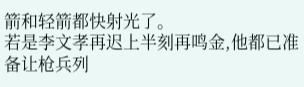箭和轻箭都快射光了。
若是李文孝再迟上半刻再鸣金,他都已准备让枪兵列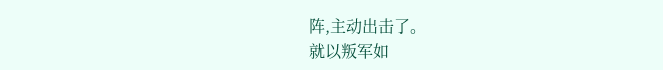阵,主动出击了。
就以叛军如